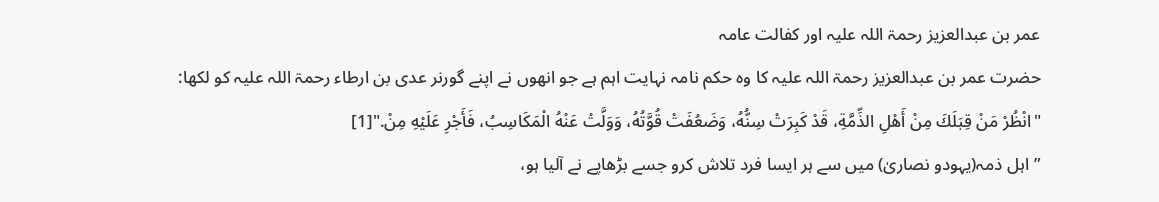عمر بن عبدالعزیز رحمۃ اللہ علیہ اور کفالت عامہ
حضرت عمر بن عبدالعزیز رحمۃ اللہ علیہ کا وہ حکم نامہ نہایت اہم ہے جو انھوں نے اپنے گورنر عدی بن ارطاء رحمۃ اللہ علیہ کو لکھا:
"انْظُرْ مَنْ قِبَلَكَ مِنْ أَهْلِ الذِّمَّةِ، قَدْ كَبِرَتْ سِنُّهُ، وَضَعُفَتْ قُوَّتُهُ، وَوَلَّتْ عَنْهُ الْمَكَاسِبُ، فَأَجْرِ عَلَيْهِ مِنْ."[1]
”اہل ذمہ(یہودو نصاریٰ) میں سے ہر ایسا فرد تلاش کرو جسے بڑھاپے نے آلیا ہو،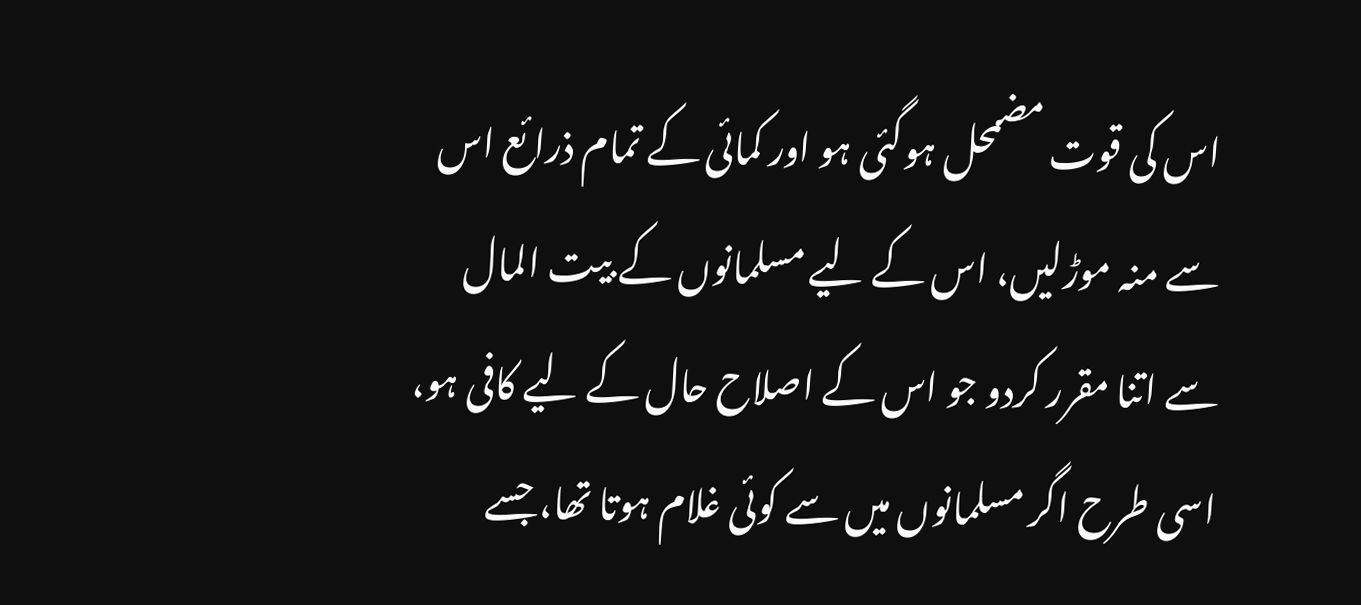اس کی قوت مضمحل ہوگئی ہو اور کمائی کے تمام ذرائع اس سے منہ موڑلیں، اس کے لیے مسلمانوں کے بیت المال سے اتنا مقرر کردو جو اس کے اصلاح حال کے لیے کافی ہو، اسی طرح اگر مسلمانوں میں سے کوئی غلام ہوتا تھا، جسے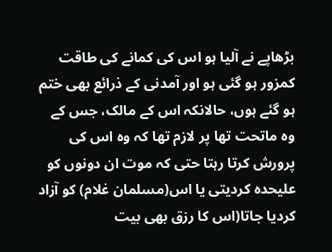بڑھاپے نے آلیا ہو اس کی کمانے کی طاقت کمزور ہو گئی ہو اور آمدنی کے ذرائع بھی ختم ہو گئے ہوں، حالانکہ اس کے مالک، جس کے وہ ماتحت تھا پر لازم تھا کہ وہ اس کی پرورش کرتا رہتا حتی کہ موت ان دونوں کو علیحدہ کردیتی یا اس(مسلمان غلام) کو آزاد کردیا جاتا(اس کا رزق بھی بیت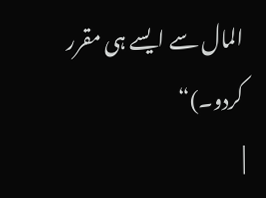المال سے ایسے ہی مقرر کردو۔)“
|